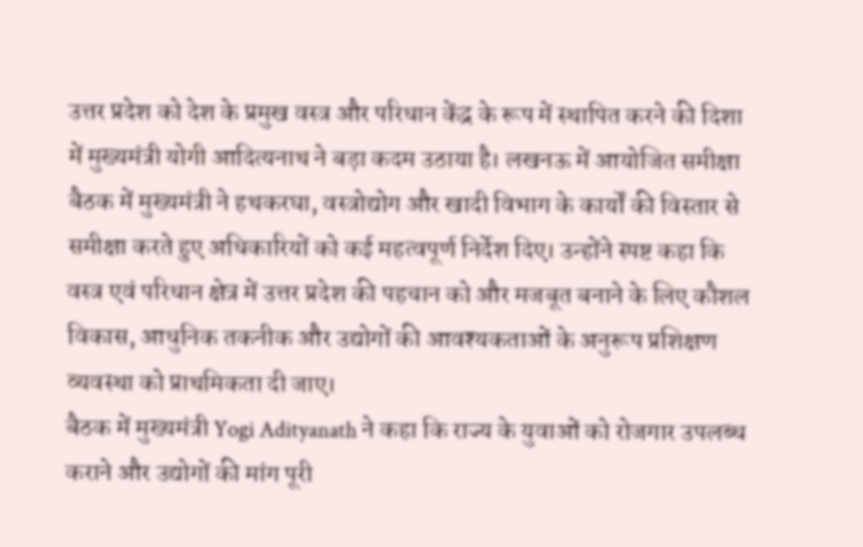उत्तर प्रदेश को देश के प्रमुख वस्त्र और परिधान केंद्र के रूप में स्थापित करने की दिशा में मुख्यमंत्री योगी आदित्यनाथ ने बड़ा कदम उठाया है। लखनऊ में आयोजित समीक्षा बैठक में मुख्यमंत्री ने हथकरघा, वस्त्रोद्योग और खादी विभाग के कार्यों की विस्तार से समीक्षा करते हुए अधिकारियों को कई महत्वपूर्ण निर्देश दिए। उन्होंने स्पष्ट कहा कि वस्त्र एवं परिधान क्षेत्र में उत्तर प्रदेश की पहचान को और मजबूत बनाने के लिए कौशल विकास, आधुनिक तकनीक और उद्योगों की आवश्यकताओं के अनुरूप प्रशिक्षण व्यवस्था को प्राथमिकता दी जाए।
बैठक में मुख्यमंत्री Yogi Adityanath ने कहा कि राज्य के युवाओं को रोजगार उपलब्ध कराने और उद्योगों की मांग पूरी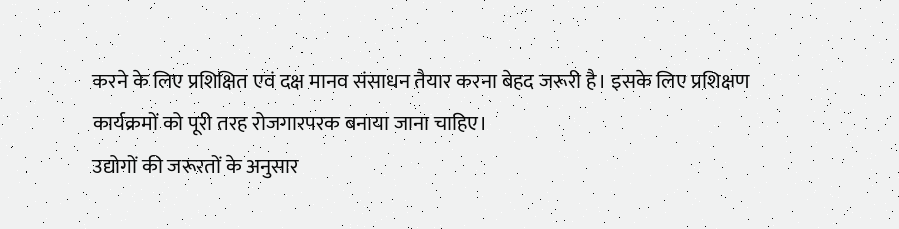करने के लिए प्रशिक्षित एवं दक्ष मानव संसाधन तैयार करना बेहद जरूरी है। इसके लिए प्रशिक्षण कार्यक्रमों को पूरी तरह रोजगारपरक बनाया जाना चाहिए।
उद्योगों की जरूरतों के अनुसार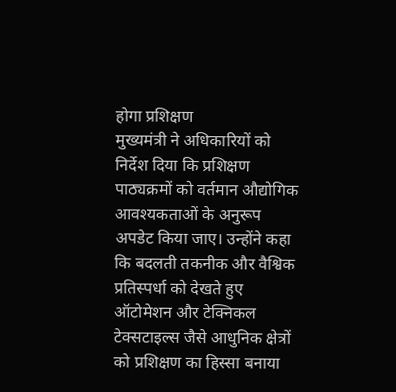होगा प्रशिक्षण
मुख्यमंत्री ने अधिकारियों को निर्देश दिया कि प्रशिक्षण पाठ्यक्रमों को वर्तमान औद्योगिक आवश्यकताओं के अनुरूप अपडेट किया जाए। उन्होंने कहा कि बदलती तकनीक और वैश्विक प्रतिस्पर्धा को देखते हुए ऑटोमेशन और टेक्निकल टेक्सटाइल्स जैसे आधुनिक क्षेत्रों को प्रशिक्षण का हिस्सा बनाया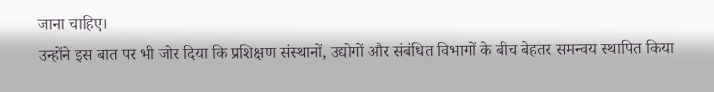जाना चाहिए।
उन्होंने इस बात पर भी जोर दिया कि प्रशिक्षण संस्थानों, उद्योगों और संबंधित विभागों के बीच बेहतर समन्वय स्थापित किया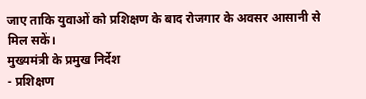जाए ताकि युवाओं को प्रशिक्षण के बाद रोजगार के अवसर आसानी से मिल सकें।
मुख्यमंत्री के प्रमुख निर्देश
- प्रशिक्षण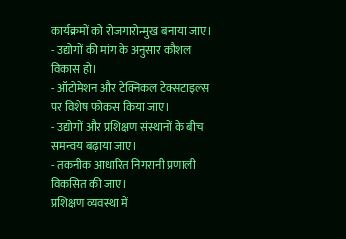कार्यक्रमों को रोजगारोन्मुख बनाया जाए।
- उद्योगों की मांग के अनुसार कौशल विकास हो।
- ऑटोमेशन और टेक्निकल टेक्सटाइल्स पर विशेष फोकस किया जाए।
- उद्योगों और प्रशिक्षण संस्थानों के बीच समन्वय बढ़ाया जाए।
- तकनीक आधारित निगरानी प्रणाली विकसित की जाए।
प्रशिक्षण व्यवस्था में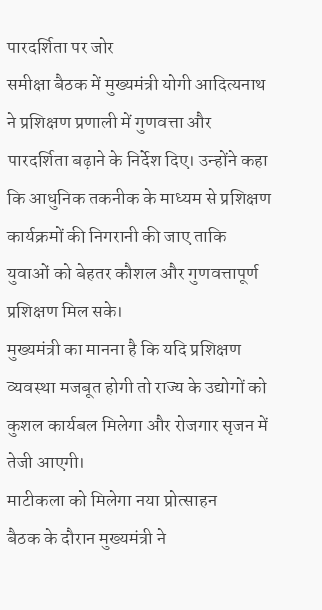पारदर्शिता पर जोर
समीक्षा बैठक में मुख्यमंत्री योगी आदित्यनाथ ने प्रशिक्षण प्रणाली में गुणवत्ता और पारदर्शिता बढ़ाने के निर्देश दिए। उन्होंने कहा कि आधुनिक तकनीक के माध्यम से प्रशिक्षण कार्यक्रमों की निगरानी की जाए ताकि युवाओं को बेहतर कौशल और गुणवत्तापूर्ण प्रशिक्षण मिल सके।
मुख्यमंत्री का मानना है कि यदि प्रशिक्षण व्यवस्था मजबूत होगी तो राज्य के उद्योगों को कुशल कार्यबल मिलेगा और रोजगार सृजन में तेजी आएगी।
माटीकला को मिलेगा नया प्रोत्साहन
बैठक के दौरान मुख्यमंत्री ने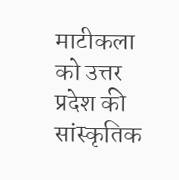माटीकला को उत्तर प्रदेश की सांस्कृतिक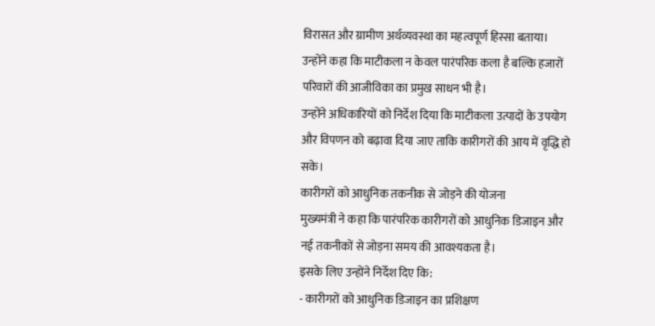विरासत और ग्रामीण अर्थव्यवस्था का महत्वपूर्ण हिस्सा बताया। उन्होंने कहा कि माटीकला न केवल पारंपरिक कला है बल्कि हजारों परिवारों की आजीविका का प्रमुख साधन भी है।
उन्होंने अधिकारियों को निर्देश दिया कि माटीकला उत्पादों के उपयोग और विपणन को बढ़ावा दिया जाए ताकि कारीगरों की आय में वृद्धि हो सके।
कारीगरों को आधुनिक तकनीक से जोड़ने की योजना
मुख्यमंत्री ने कहा कि पारंपरिक कारीगरों को आधुनिक डिजाइन और नई तकनीकों से जोड़ना समय की आवश्यकता है।
इसके लिए उन्होंने निर्देश दिए कि:
- कारीगरों को आधुनिक डिजाइन का प्रशिक्षण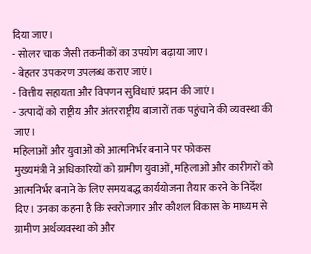दिया जाए।
- सोलर चाक जैसी तकनीकों का उपयोग बढ़ाया जाए।
- बेहतर उपकरण उपलब्ध कराए जाएं।
- वित्तीय सहायता और विपणन सुविधाएं प्रदान की जाएं।
- उत्पादों को राष्ट्रीय और अंतरराष्ट्रीय बाजारों तक पहुंचाने की व्यवस्था की जाए।
महिलाओं और युवाओं को आत्मनिर्भर बनाने पर फोकस
मुख्यमंत्री ने अधिकारियों को ग्रामीण युवाओं, महिलाओं और कारीगरों को आत्मनिर्भर बनाने के लिए समयबद्ध कार्ययोजना तैयार करने के निर्देश दिए। उनका कहना है कि स्वरोजगार और कौशल विकास के माध्यम से ग्रामीण अर्थव्यवस्था को और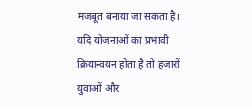मजबूत बनाया जा सकता है।
यदि योजनाओं का प्रभावी क्रियान्वयन होता है तो हजारों युवाओं और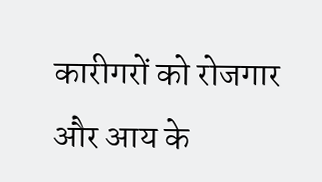कारीगरों को रोजगार और आय के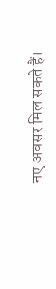नए अवसर मिल सकते हैं।